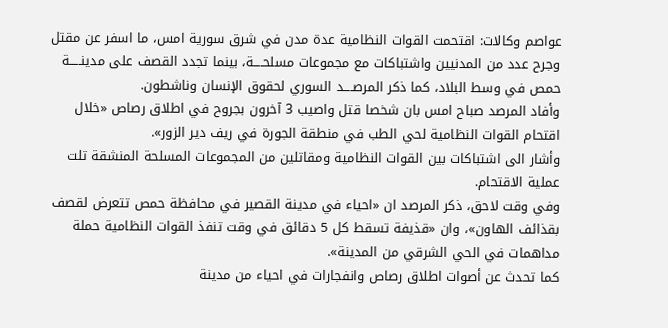عواصم وكالات: اقتحمت القوات النظامية عدة مدن في شرق سورية امس، ما اسفر عن مقتل وجرح عدد من المدنيين واشتباكات مع مجموعات مسلحــــة، بينما تجدد القصف على مدينـــــة حمص في وسط البلاد، كما ذكر المرصــــد السوري لحقوق الإنسان وناشطون.
وأفاد المرصد صباح امس بان شخصا قتل واصيب 3 آخرون بجروح في اطلاق رصاص «خلال اقتحام القوات النظامية لحي الطب في منطقة الجورة في ريف دير الزور».
وأشار الى اشتباكات بين القوات النظامية ومقاتلين من المجموعات المسلحة المنشقة تلت عملية الاقتحام.
وفي وقت لاحق، ذكر المرصد ان «احياء في مدينة القصير في محافظة حمص تتعرض لقصف بقذائف الهاون»، وان «قذيفة تسقط كل 5 دقائق في وقت تنفذ القوات النظامية حملة مداهمات في الحي الشرقي من المدينة».
كما تحدث عن أصوات اطلاق رصاص وانفجارات في احياء من مدينة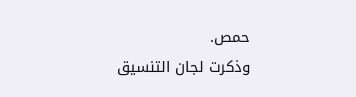حمص.
وذكرت لجان التنسيق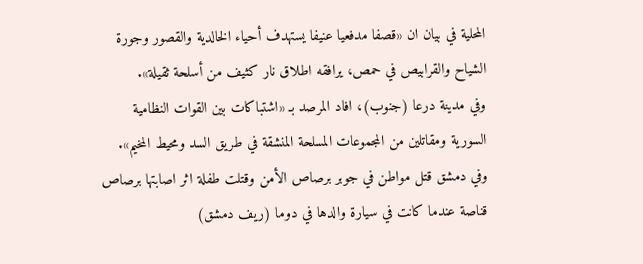المحلية في بيان ان «قصفا مدفعيا عنيفا يستهدف أحياء الخالدية والقصور وجورة الشياح والقرابيص في حمص، يرافقه اطلاق نار كثيف من أسلحة ثقيلة».
وفي مدينة درعا (جنوب)، افاد المرصد بـ «اشتباكات بين القوات النظامية السورية ومقاتلين من المجموعات المسلحة المنشقة في طريق السد ومحيط المخيم».
وفي دمشق قتل مواطن في جوبر برصاص الأمن وقتلت طفلة اثر اصابتها برصاص قناصة عندما كانت في سيارة والدها في دوما (ريف دمشق)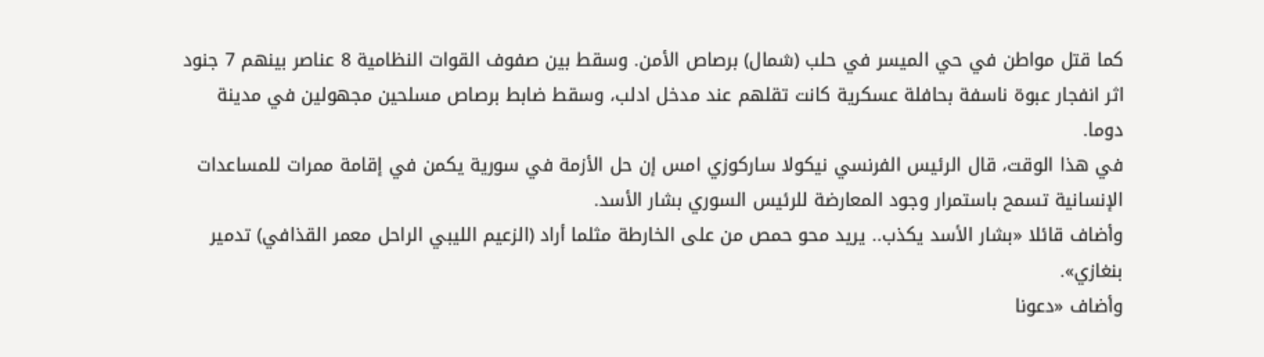كما قتل مواطن في حي الميسر في حلب (شمال) برصاص الأمن. وسقط بين صفوف القوات النظامية 8 عناصر بينهم 7 جنود اثر انفجار عبوة ناسفة بحافلة عسكرية كانت تقلهم عند مدخل ادلب، وسقط ضابط برصاص مسلحين مجهولين في مدينة دوما.
في هذا الوقت، قال الرئيس الفرنسي نيكولا ساركوزي امس إن حل الأزمة في سورية يكمن في إقامة ممرات للمساعدات الإنسانية تسمح باستمرار وجود المعارضة للرئيس السوري بشار الأسد.
وأضاف قائلا «بشار الأسد يكذب.. يريد محو حمص من على الخارطة مثلما أراد (الزعيم الليبي الراحل معمر القذافي) تدمير بنغازي».
وأضاف «دعونا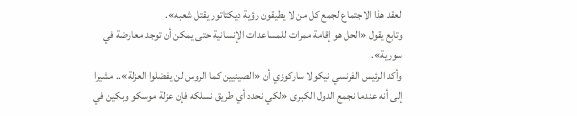لعقد هذا الاجتماع لجمع كل من لا يطيقون رؤية ديكتاتور يقتل شعبه».
وتابع يقول «الحل هو إقامة ممرات للمساعدات الإنسانية حتى يمكن أن توجد معارضة في سورية».
وأكد الرئيس الفرنسي نيكولا ساركوزي أن «الصينيين كما الروس لن يفضلوا العزلة».. مشيرا إلى أنه عندما نجمع الدول الكبرى «لكي نحدد أي طريق نسلكه فإن عزلة موسكو وبكين في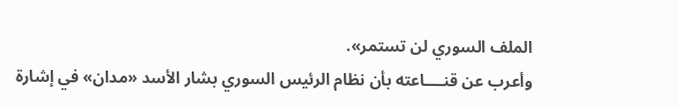الملف السوري لن تستمر».
وأعرب عن قنــــاعته بأن نظام الرئيس السوري بشار الأسد «مدان» في إشارة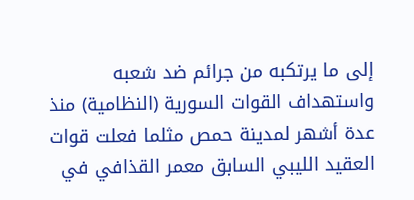إلى ما يرتكبه من جرائم ضد شعبه واستهداف القوات السورية (النظامية) منذ عدة أشهر لمدينة حمص مثلما فعلت قوات العقيد الليبي السابق معمر القذافي في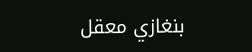بنغازي معقل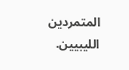المتمردين الليبيين.